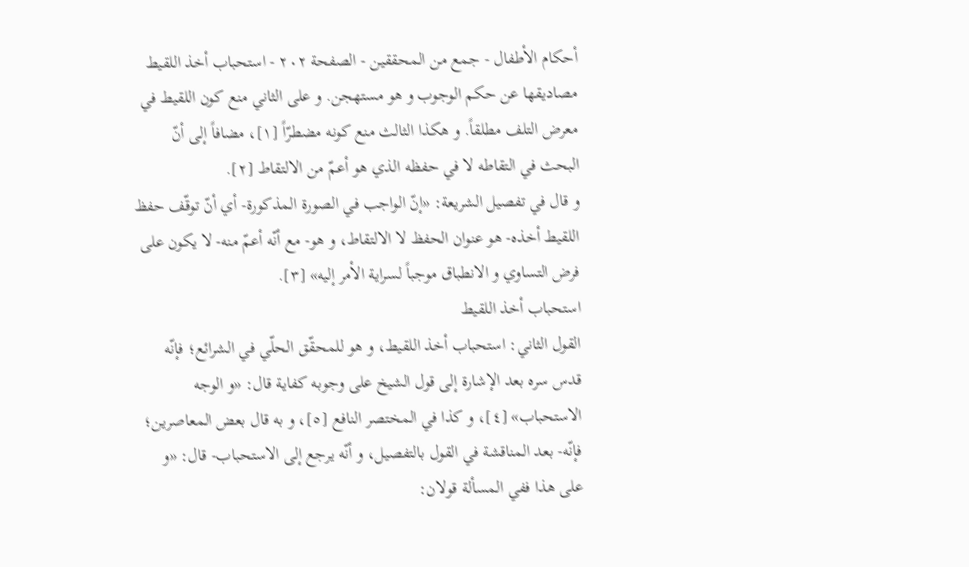أحكام الأطفال - جمع من المحققين - الصفحة ٢٠٢ - استحباب أخذ اللقيط
مصاديقها عن حكم الوجوب و هو مستهجن. و على الثاني منع كون اللقيط في معرض التلف مطلقاً. و هكذا الثالث منع كونه مضطرّاً [١]، مضافاً إلى أنّ البحث في التقاطه لا في حفظه الذي هو أعمّ من الالتقاط [٢].
و قال في تفصيل الشريعة: «إنّ الواجب في الصورة المذكورة- أي أنّ توقّف حفظ اللقيط أخذه- هو عنوان الحفظ لا الالتقاط، و هو- مع أنّه أعمّ منه- لا يكون على فرض التساوي و الانطباق موجباً لسراية الأمر إليه» [٣].
استحباب أخذ اللقيط
القول الثاني: استحباب أخذ اللقيط، و هو للمحقّق الحلّي في الشرائع؛ فإنّه قدس سره بعد الإشارة إلى قول الشيخ على وجوبه كفاية قال: «و الوجه الاستحباب» [٤]، و كذا في المختصر النافع [٥]، و به قال بعض المعاصرين؛ فإنّه- بعد المناقشة في القول بالتفصيل، و أنّه يرجع إلى الاستحباب- قال: «و على هذا ففي المسألة قولان: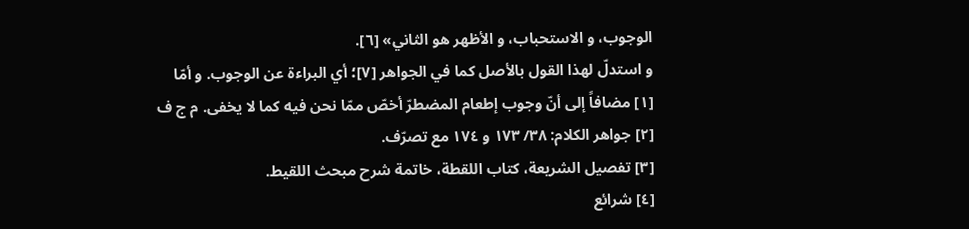الوجوب، و الاستحباب، و الأظهر هو الثاني» [٦].
و استدلّ لهذا القول بالأصل كما في الجواهر [٧]؛ أي البراءة عن الوجوب. و أمّا
[١] مضافاً إلى أنّ وجوب إطعام المضطرّ أخصّ ممّا نحن فيه كما لا يخفى. م ج ف
[٢] جواهر الكلام: ٣٨/ ١٧٣ و ١٧٤ مع تصرّف.
[٣] تفصيل الشريعة، كتاب اللقطة، خاتمة شرح مبحث اللقيط.
[٤] شرائع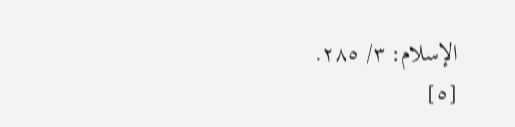الإسلام: ٣/ ٢٨٥.
[٥]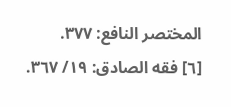المختصر النافع: ٣٧٧.
[٦] فقه الصادق: ١٩/ ٣٦٧.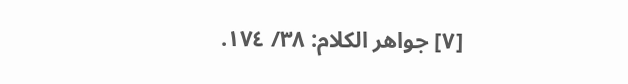[٧] جواهر الكلام: ٣٨/ ١٧٤.